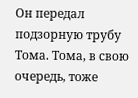Он передал подзорную трубу Тома. Тома, в свою очередь, тоже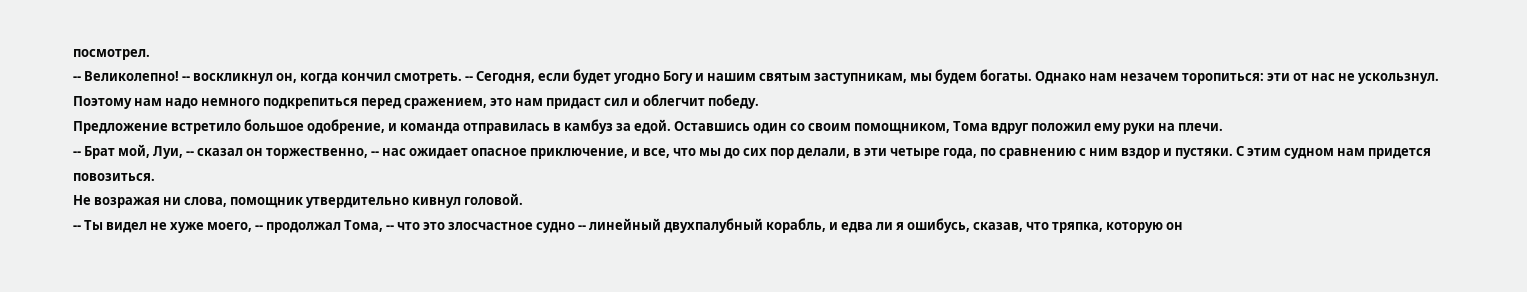посмотрел.
-- Великолепно! -- воскликнул он, когда кончил смотреть. -- Сегодня, если будет угодно Богу и нашим святым заступникам, мы будем богаты. Однако нам незачем торопиться: эти от нас не ускользнул. Поэтому нам надо немного подкрепиться перед сражением, это нам придаст сил и облегчит победу.
Предложение встретило большое одобрение, и команда отправилась в камбуз за едой. Оставшись один со своим помощником, Тома вдруг положил ему руки на плечи.
-- Брат мой, Луи, -- сказал он торжественно, -- нас ожидает опасное приключение, и все, что мы до сих пор делали, в эти четыре года, по сравнению с ним вздор и пустяки. С этим судном нам придется повозиться.
Не возражая ни слова, помощник утвердительно кивнул головой.
-- Ты видел не хуже моего, -- продолжал Тома, -- что это злосчастное судно -- линейный двухпалубный корабль, и едва ли я ошибусь, сказав, что тряпка, которую он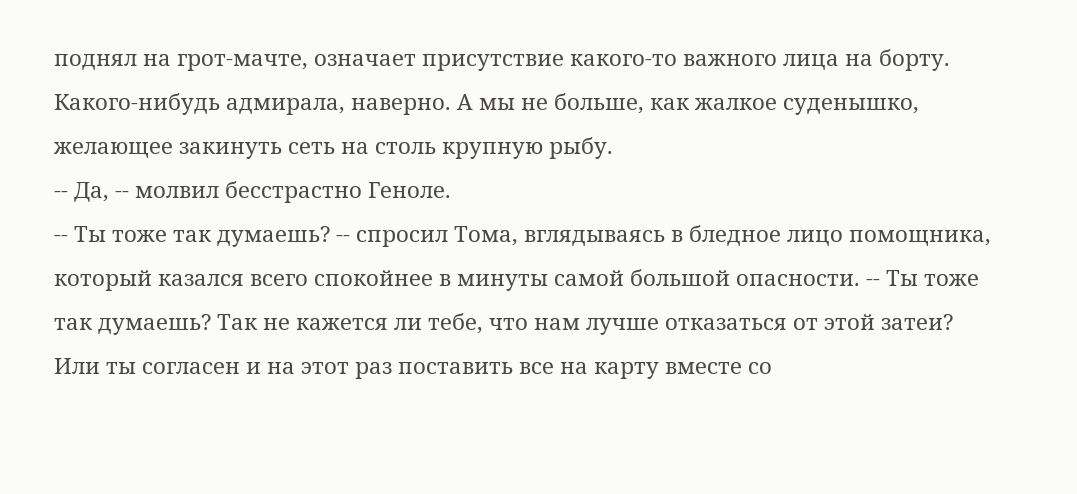поднял на грот-мачте, означает присутствие какого-то важного лица на борту. Какого-нибудь адмирала, наверно. А мы не больше, как жалкое суденышко, желающее закинуть сеть на столь крупную рыбу.
-- Да, -- молвил бесстрастно Геноле.
-- Ты тоже так думаешь? -- спросил Тома, вглядываясь в бледное лицо помощника, который казался всего спокойнее в минуты самой большой опасности. -- Ты тоже так думаешь? Так не кажется ли тебе, что нам лучше отказаться от этой затеи? Или ты согласен и на этот раз поставить все на карту вместе со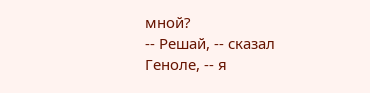мной?
-- Решай, -- сказал Геноле, -- я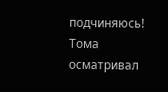подчиняюсь!
Тома осматривал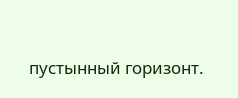пустынный горизонт.